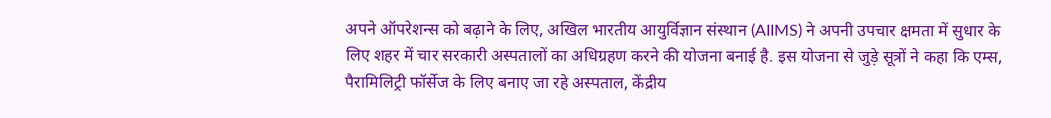अपने ऑपरेशन्स को बढ़ाने के लिए, अखिल भारतीय आयुर्विज्ञान संस्थान (AIIMS) ने अपनी उपचार क्षमता में सुधार के लिए शहर में चार सरकारी अस्पतालों का अधिग्रहण करने की योजना बनाई है. इस योजना से जुड़े सूत्रों ने कहा कि एम्स, पैरामिलिट्री फॉर्सेज के लिए बनाए जा रहे अस्पताल, केंद्रीय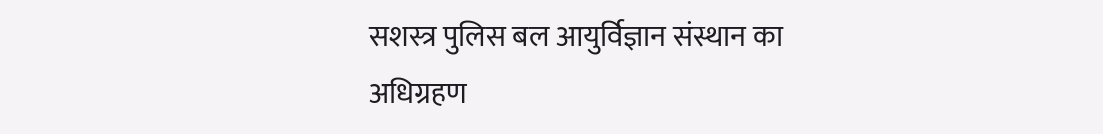सशस्त्र पुलिस बल आयुर्विज्ञान संस्थान का अधिग्रहण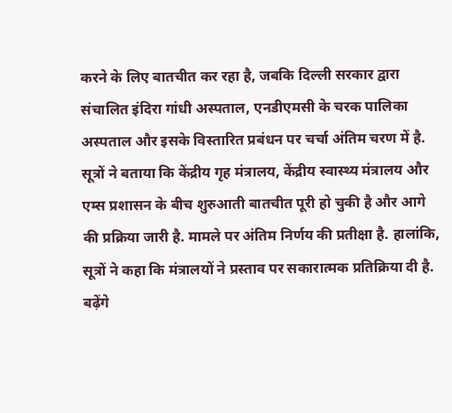करने के लिए बातचीत कर रहा है, जबकि दिल्ली सरकार द्वारा संचालित इंदिरा गांधी अस्पताल, एनडीएमसी के चरक पालिका अस्पताल और इसके विस्तारित प्रबंधन पर चर्चा अंतिम चरण में है.
सूत्रों ने बताया कि केंद्रीय गृह मंत्रालय, केंद्रीय स्वास्थ्य मंत्रालय और एम्स प्रशासन के बीच शुरुआती बातचीत पूरी हो चुकी है और आगे की प्रक्रिया जारी है. मामले पर अंतिम निर्णय की प्रतीक्षा है. हालांकि, सूत्रों ने कहा कि मंत्रालयों ने प्रस्ताव पर सकारात्मक प्रतिक्रिया दी है.
बढ़ेंगे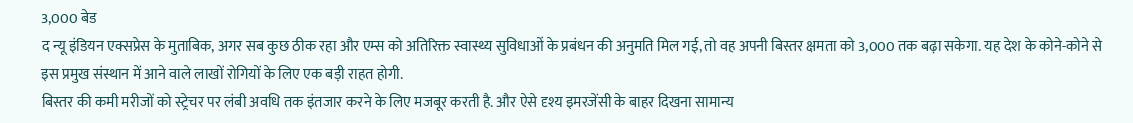3,000 बेड
द न्यू इंडियन एक्सप्रेस के मुताबिक, अगर सब कुछ ठीक रहा और एम्स को अतिरिक्त स्वास्थ्य सुविधाओं के प्रबंधन की अनुमति मिल गई, तो वह अपनी बिस्तर क्षमता को 3,000 तक बढ़ा सकेगा. यह देश के कोने-कोने से इस प्रमुख संस्थान में आने वाले लाखों रोगियों के लिए एक बड़ी राहत होगी.
बिस्तर की कमी मरीजों को स्ट्रेचर पर लंबी अवधि तक इंतजार करने के लिए मजबूर करती है. और ऐसे दृश्य इमरजेंसी के बाहर दिखना सामान्य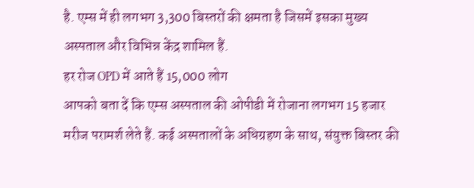है. एम्स में ही लगभग 3,300 बिस्तरों की क्षमता है जिसमें इसका मुख्य अस्पताल और विभिन्न केंद्र शामिल हैं.
हर रोज OPD में आते हैं 15,000 लोग
आपको बता दें कि एम्स अस्पताल की ओपीडी में रोजाना लगभग 15 हजार मरीज परामर्श लेते हैं. कई अस्पतालों के अधिग्रहण के साथ, संयुक्त बिस्तर की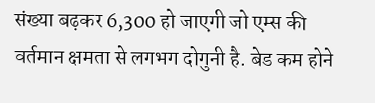संख्या बढ़कर 6,300 हो जाएगी जो एम्स की वर्तमान क्षमता से लगभग दोगुनी है. बेड कम होने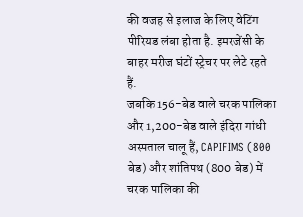की वजह से इलाज के लिए वेटिंग पीरियड लंबा होता है. इमरजेंसी के बाहर मरीज घंटों स्ट्रेचर पर लेटे रहते हैं.
जबकि 156-बेड वाले चरक पालिका और 1,200-बेड वाले इंदिरा गांधी अस्पताल चालू हैं, CAPIFIMS (800 बेड) और शांतिपथ (800 बेड) में चरक पालिका की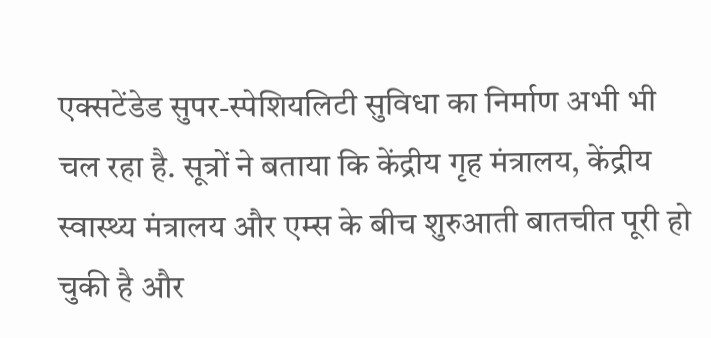एक्सटेंडेड सुपर-स्पेशियलिटी सुविधा का निर्माण अभी भी चल रहा है. सूत्रों ने बताया कि केंद्रीय गृह मंत्रालय, केंद्रीय स्वास्थ्य मंत्रालय और एम्स के बीच शुरुआती बातचीत पूरी हो चुकी है और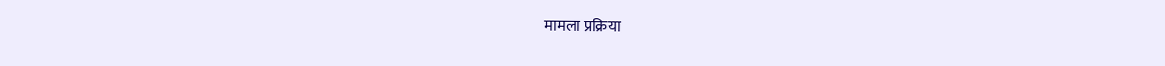मामला प्रक्रिया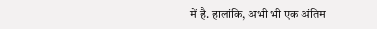में है. हालांकि, अभी भी एक अंतिम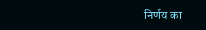निर्णय का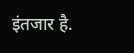इंतजार है.